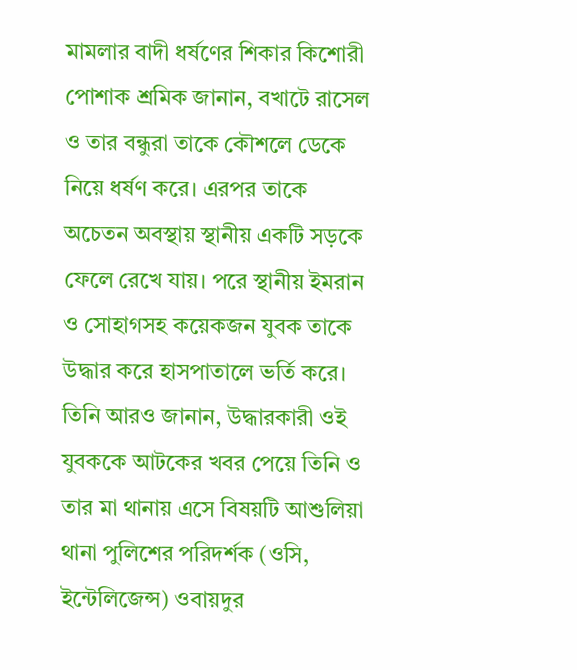মামলার বাদী ধর্ষণের শিকার কিশোরী পোশাক শ্রমিক জানান, বখাটে রাসেল ও তার বন্ধুরা তাকে কৌশলে ডেকে নিয়ে ধর্ষণ করে। এরপর তাকে অচেতন অবস্থায় স্থানীয় একটি সড়কে ফেলে রেখে যায়। পরে স্থানীয় ইমরান ও সোহাগসহ কয়েকজন যুবক তাকে উদ্ধার করে হাসপাতালে ভর্তি করে।
তিনি আরও জানান, উদ্ধারকারী ওই যুবককে আটকের খবর পেয়ে তিনি ও তার মা থানায় এসে বিষয়টি আশুলিয়া থানা পুলিশের পরিদর্শক (ওসি, ইন্টেলিজেন্স) ওবায়দুর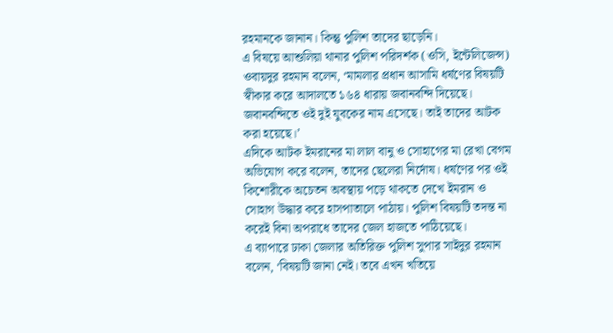রহমানকে জানান। কিন্তু পুলিশ তাদের ছাড়েনি।
এ বিষয়ে আশুলিয়া থানার পুলিশ পরিদর্শক (ওসি, ইন্টেলিজেন্স) ওবায়দুর রহমান বলেন, ‘মামলার প্রধান আসামি ধর্ষণের বিষয়টি স্বীকার করে আদালতে ১৬৪ ধারায় জবানবন্দি দিয়েছে। জবানবন্দিতে ওই দুই যুবকের নাম এসেছে। তাই তাদের আটক করা হয়েছে।’
এদিকে আটক ইমরানের মা লাল বানু ও সোহাগের মা রেখা বেগম অভিযোগ করে বলেন, তাদের ছেলেরা নির্দোষ। ধর্ষণের পর ওই কিশোরীকে অচেতন অবস্থায় পড়ে থাকতে দেখে ইমরান ও সোহাগ উদ্ধার করে হাসপাতালে পাঠায়। পুলিশ বিষয়টি তদন্ত না করেই বিনা অপরাধে তাদের জেল হাজতে পাঠিয়েছে।
এ ব্যাপারে ঢাকা জেলার অতিরিক্ত পুলিশ সুপার সাইদুর রহমান বলেন, ‘বিষয়টি জানা নেই। তবে এখন খতিয়ে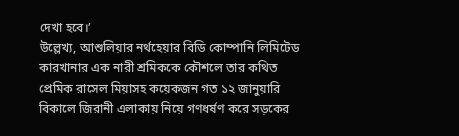দেখা হবে।’
উল্লেখ্য, আশুলিয়ার নর্থহেয়ার বিডি কোম্পানি লিমিটেড কারখানার এক নারী শ্রমিককে কৌশলে তার কথিত প্রেমিক রাসেল মিয়াসহ কয়েকজন গত ১২ জানুয়ারি বিকালে জিরানী এলাকায় নিয়ে গণধর্ষণ করে সড়কের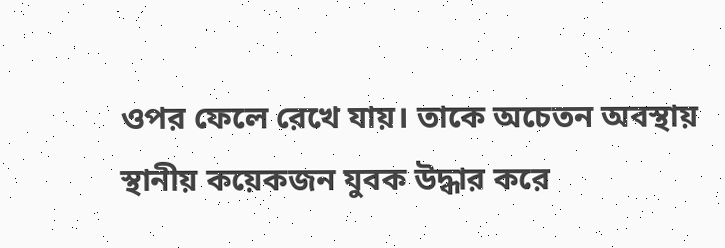ওপর ফেলে রেখে যায়। তাকে অচেতন অবস্থায় স্থানীয় কয়েকজন যুবক উদ্ধার করে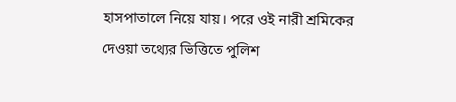হাসপাতালে নিয়ে যায়। পরে ওই নারী শ্রমিকের দেওয়া তথ্যের ভিত্তিতে পুলিশ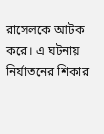রাসেলকে আটক করে। এ ঘটনায় নির্যাতনের শিকার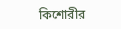কিশোরীর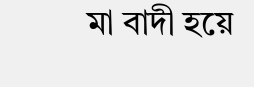মা বাদী হয়ে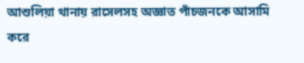আশুলিয়া থানায় রাসেলসহ অজ্ঞাত পাঁচজনকে আসামি করে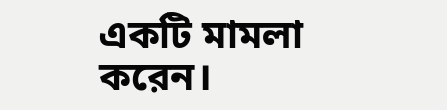একটি মামলা করেন।